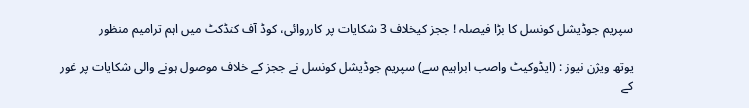سپریم جوڈیشل کونسل کا بڑا فیصلہ ! ججز کیخلاف 3 شکایات پر کارروائی، کوڈ آف کنڈکٹ میں اہم ترامیم منظور

یوتھ ویژن نیوز : (ایڈوکیٹ واصب ابراہیم سے) سپریم جوڈیشل کونسل نے ججز کے خلاف موصول ہونے والی شکایات پر غور کے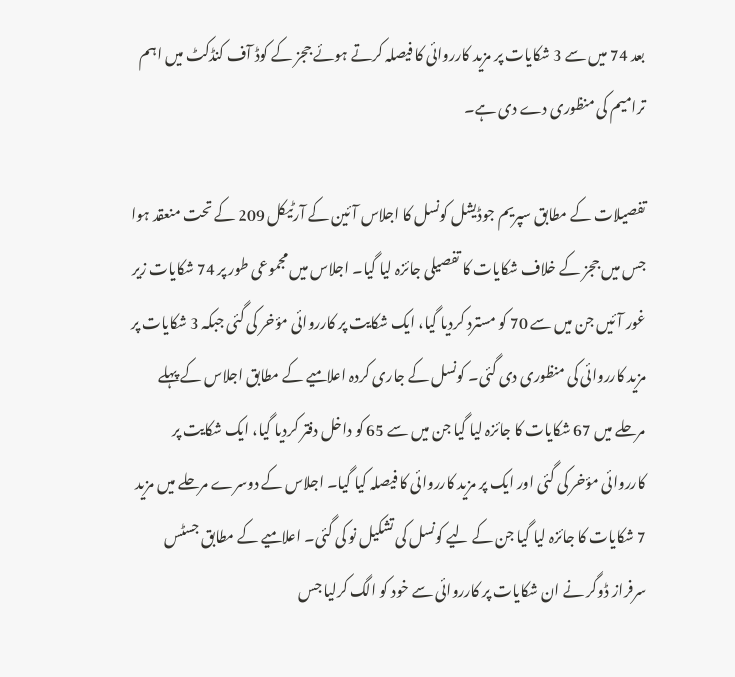بعد 74 میں سے 3 شکایات پر مزید کارروائی کا فیصلہ کرتے ہوئے ججز کے کوڈ آف کنڈکٹ میں اہم ترامیم کی منظوری دے دی ہے۔

تفصیلات کے مطابق سپریم جوڈیشل کونسل کا اجلاس آئین کے آرٹیکل 209 کے تحت منعقد ہوا جس میں ججز کے خلاف شکایات کا تفصیلی جائزہ لیا گیا۔ اجلاس میں مجموعی طور پر 74 شکایات زیر غور آئیں جن میں سے 70 کو مسترد کردیا گیا، ایک شکایت پر کارروائی مؤخر کی گئی جبکہ 3 شکایات پر مزید کارروائی کی منظوری دی گئی۔ کونسل کے جاری کردہ اعلامیے کے مطابق اجلاس کے پہلے مرحلے میں 67 شکایات کا جائزہ لیا گیا جن میں سے 65 کو داخل دفتر کردیا گیا، ایک شکایت پر کارروائی مؤخر کی گئی اور ایک پر مزید کارروائی کا فیصلہ کیا گیا۔ اجلاس کے دوسرے مرحلے میں مزید 7 شکایات کا جائزہ لیا گیا جن کے لیے کونسل کی تشکیل نو کی گئی۔ اعلامیے کے مطابق جسٹس سرفراز ڈوگر نے ان شکایات پر کارروائی سے خود کو الگ کرلیا جس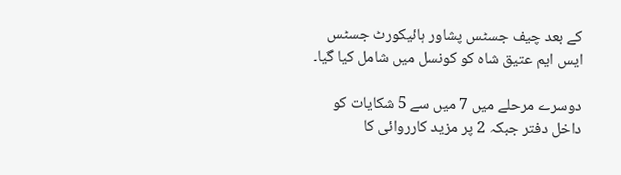کے بعد چیف جسٹس پشاور ہائیکورٹ جسٹس ایس ایم عتیق شاہ کو کونسل میں شامل کیا گیا۔

دوسرے مرحلے میں 7 میں سے 5 شکایات کو داخل دفتر جبکہ 2 پر مزید کارروائی کا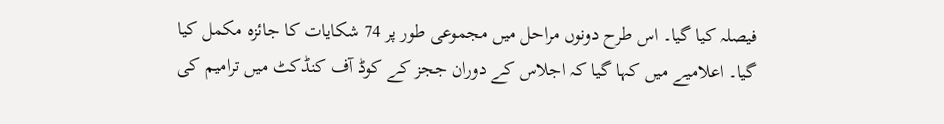فیصلہ کیا گیا۔ اس طرح دونوں مراحل میں مجموعی طور پر 74 شکایات کا جائزہ مکمل کیا گیا۔ اعلامیے میں کہا گیا کہ اجلاس کے دوران ججز کے کوڈ آف کنڈکٹ میں ترامیم کی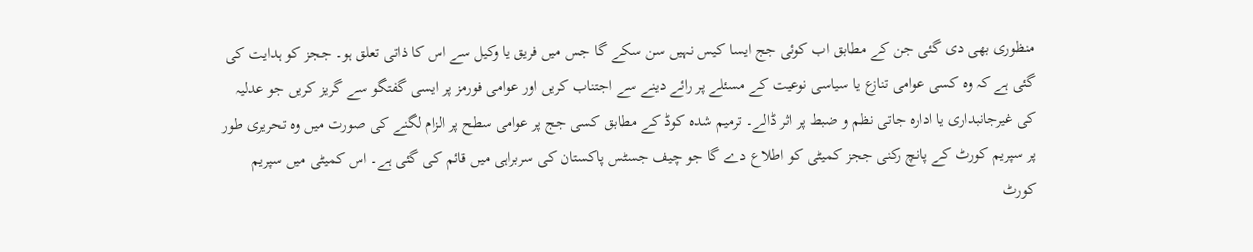منظوری بھی دی گئی جن کے مطابق اب کوئی جج ایسا کیس نہیں سن سکے گا جس میں فریق یا وکیل سے اس کا ذاتی تعلق ہو۔ ججز کو ہدایت کی گئی ہے کہ وہ کسی عوامی تنازع یا سیاسی نوعیت کے مسئلے پر رائے دینے سے اجتناب کریں اور عوامی فورمز پر ایسی گفتگو سے گریز کریں جو عدلیہ کی غیرجانبداری یا ادارہ جاتی نظم و ضبط پر اثر ڈالے۔ ترمیم شدہ کوڈ کے مطابق کسی جج پر عوامی سطح پر الزام لگنے کی صورت میں وہ تحریری طور پر سپریم کورٹ کے پانچ رکنی ججز کمیٹی کو اطلاع دے گا جو چیف جسٹس پاکستان کی سربراہی میں قائم کی گئی ہے۔ اس کمیٹی میں سپریم کورٹ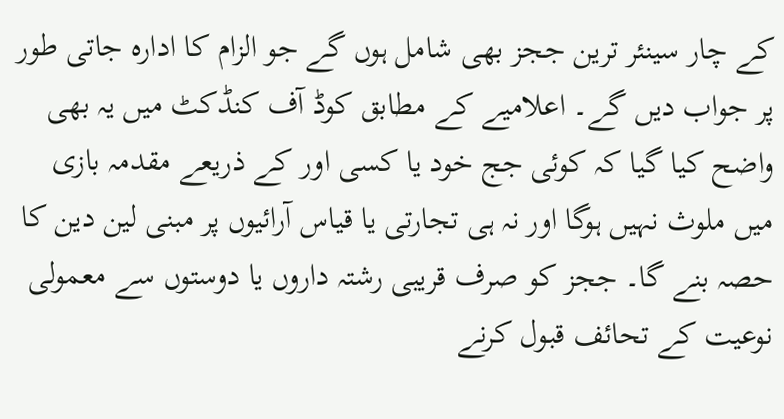کے چار سینئر ترین ججز بھی شامل ہوں گے جو الزام کا ادارہ جاتی طور پر جواب دیں گے۔ اعلامیے کے مطابق کوڈ آف کنڈکٹ میں یہ بھی واضح کیا گیا کہ کوئی جج خود یا کسی اور کے ذریعے مقدمہ بازی میں ملوث نہیں ہوگا اور نہ ہی تجارتی یا قیاس آرائیوں پر مبنی لین دین کا حصہ بنے گا۔ ججز کو صرف قریبی رشتہ داروں یا دوستوں سے معمولی نوعیت کے تحائف قبول کرنے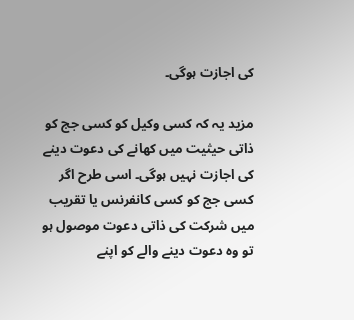کی اجازت ہوگی۔

مزید یہ کہ کسی وکیل کو کسی جج کو ذاتی حیثیت میں کھانے کی دعوت دینے کی اجازت نہیں ہوگی۔ اسی طرح اگر کسی جج کو کسی کانفرنس یا تقریب میں شرکت کی ذاتی دعوت موصول ہو تو وہ دعوت دینے والے کو اپنے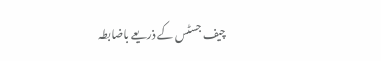چیف جسٹس کے ذریعے باضابطہ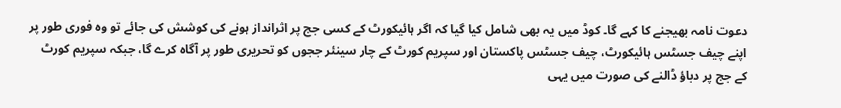دعوت نامہ بھیجنے کا کہے گا۔ کوڈ میں یہ بھی شامل کیا گیا کہ اگر ہائیکورٹ کے کسی جج پر اثرانداز ہونے کی کوشش کی جائے تو وہ فوری طور پر اپنے چیف جسٹس ہائیکورٹ، چیف جسٹس پاکستان اور سپریم کورٹ کے چار سینئر ججوں کو تحریری طور پر آگاہ کرے گا، جبکہ سپریم کورٹ کے جج پر دباؤ ڈالنے کی صورت میں یہی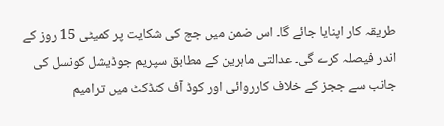طریقہ کار اپنایا جائے گا۔ اس ضمن میں جج کی شکایت پر کمیٹی 15 روز کے اندر فیصلہ کرے گی۔ عدالتی ماہرین کے مطابق سپریم جوڈیشل کونسل کی جانب سے ججز کے خلاف کارروائی اور کوڈ آف کنڈکٹ میں ترامیم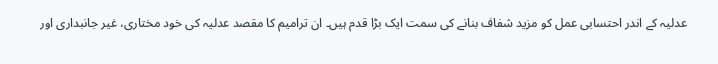عدلیہ کے اندر احتسابی عمل کو مزید شفاف بنانے کی سمت ایک بڑا قدم ہیں۔ ان ترامیم کا مقصد عدلیہ کی خود مختاری، غیر جانبداری اور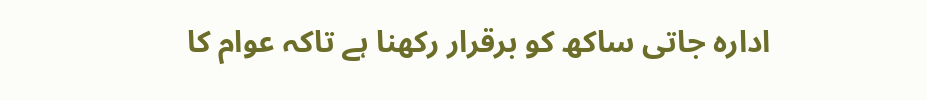ادارہ جاتی ساکھ کو برقرار رکھنا ہے تاکہ عوام کا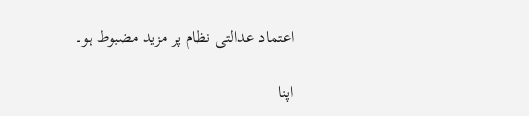اعتماد عدالتی نظام پر مزید مضبوط ہو۔

اپنا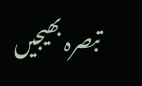تبصرہ بھیجیں